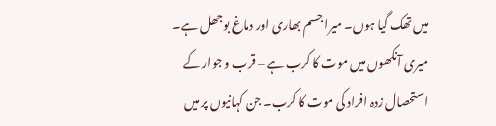میں تھک گیا ہوں۔ میرا جسم بھاری اور دماغ بوجھل ہے۔ میری آنکھوں میں موت کا کرب ہے – قرب و جوار کے استحصال زدہ افراد کی موت کا کرب۔ جن کہانیوں پر میں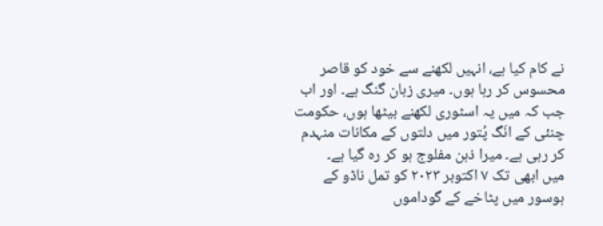نے کام کیا ہے، انہیں لکھنے سے خود کو قاصر محسوس کر رہا ہوں۔ میری زبان گنگ ہے۔ اور اب جب کہ میں یہ اسٹوری لکھنے بیٹھا ہوں، حکومت چنئی کے انَگ پُتور میں دلتوں کے مکانات منہدم کر رہی ہے۔ میرا ذہن مفلوج ہو کر رہ گیا ہے۔
میں ابھی تک ۷ اکتوبر ۲۰۲۳ کو تمل ناڈو کے ہوسور میں پٹاخے کے گوداموں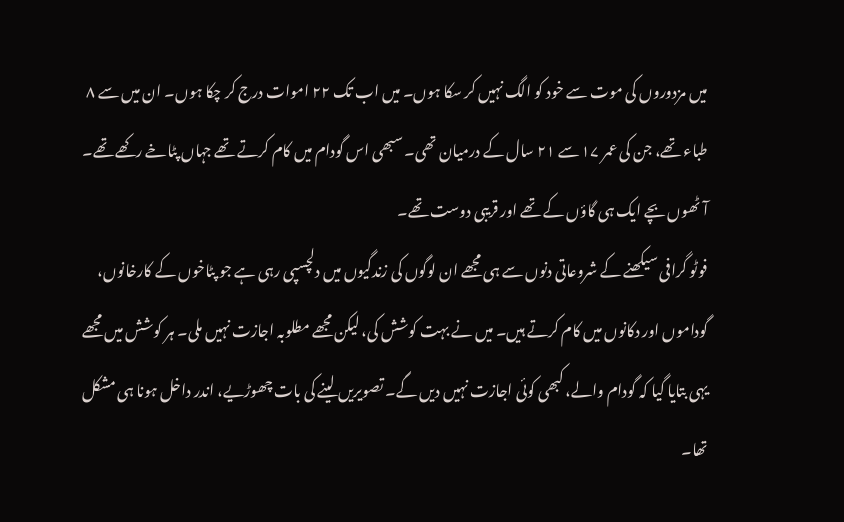میں مزدوروں کی موت سے خود کو الگ نہیں کر سکا ہوں۔ میں اب تک ۲۲ اموات درج کر چکا ہوں۔ ان میں سے ۸ طباء تھے، جن کی عمر ۱۷ سے ۲۱ سال کے درمیان تھی۔ سبھی اس گودام میں کام کرتے تھے جہاں پٹاخے رکھے تھے۔ آٹھوں بچے ایک ہی گاؤں کے تھے اور قریبی دوست تھے۔
فوٹو گرافی سیکھنے کے شروعاتی دنوں سے ہی مجھے ان لوگوں کی زندگیوں میں دلچسپی رہی ہے جو پٹاخوں کے کارخانوں، گوداموں اور دکانوں میں کام کرتے ہیں۔ میں نے بہت کوشش کی، لیکن مجھے مطلوبہ اجازت نہیں ملی۔ ہر کوشش میں مجھے یہی بتایا گیا کہ گودام والے، کبھی کوئی اجازت نہیں دیں گے۔ تصویریں لینے کی بات چھوڑیے، اندر داخل ہونا ہی مشکل تھا۔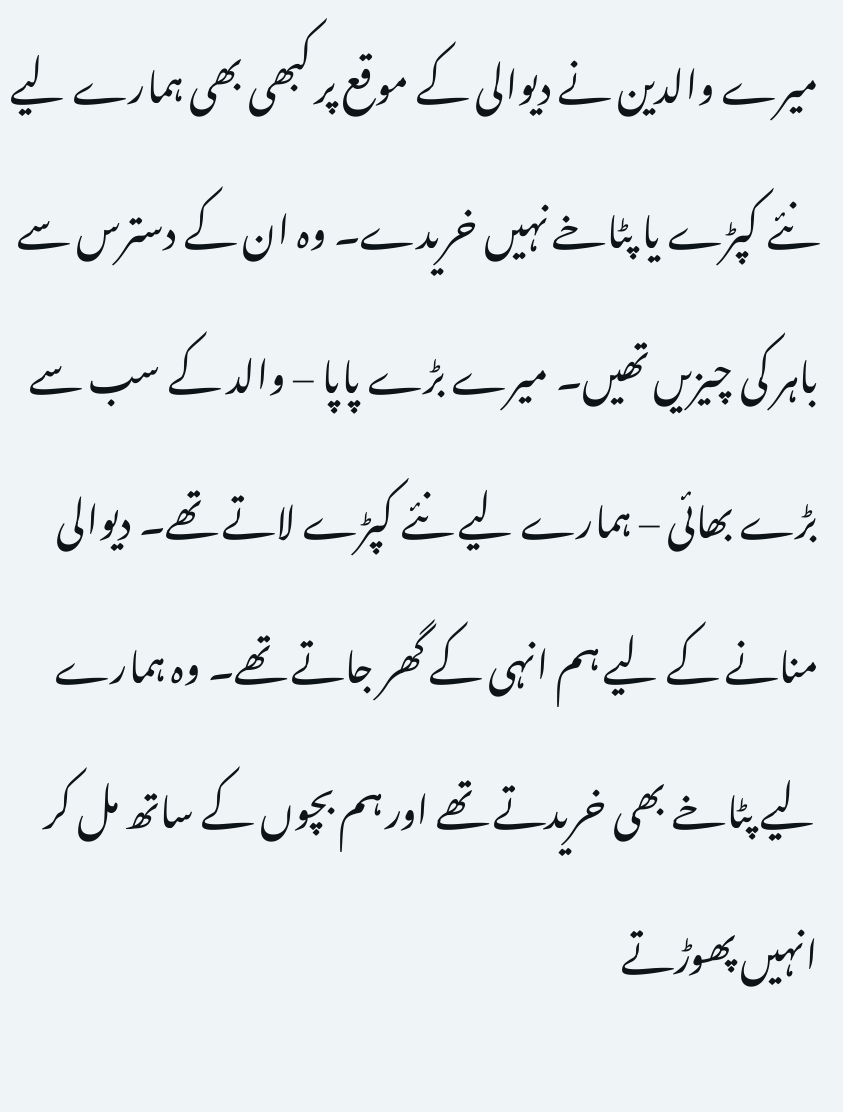میرے والدین نے دیوالی کے موقع پر کبھی بھی ہمارے لیے نئے کپڑے یا پٹاخے نہیں خریدے۔ وہ ان کے دسترس سے باہر کی چیزیں تھیں۔ میرے بڑے پاپا – والد کے سب سے بڑے بھائی – ہمارے لیے نئے کپڑے لاتے تھے۔ دیوالی منانے کے لیے ہم انہی کے گھر جاتے تھے۔ وہ ہمارے لیے پٹاخے بھی خریدتے تھے اور ہم بچوں کے ساتھ مل کر انہیں پھوڑتے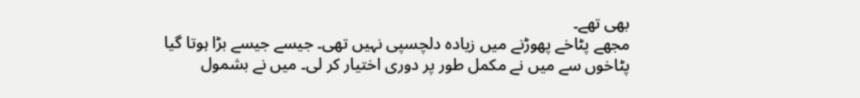بھی تھے۔
مجھے پٹاخے پھوڑنے میں زیادہ دلچسپی نہیں تھی۔ جیسے جیسے بڑا ہوتا گیا پٹاخوں سے میں نے مکمل طور پر دوری اختیار کر لی۔ میں نے بشمول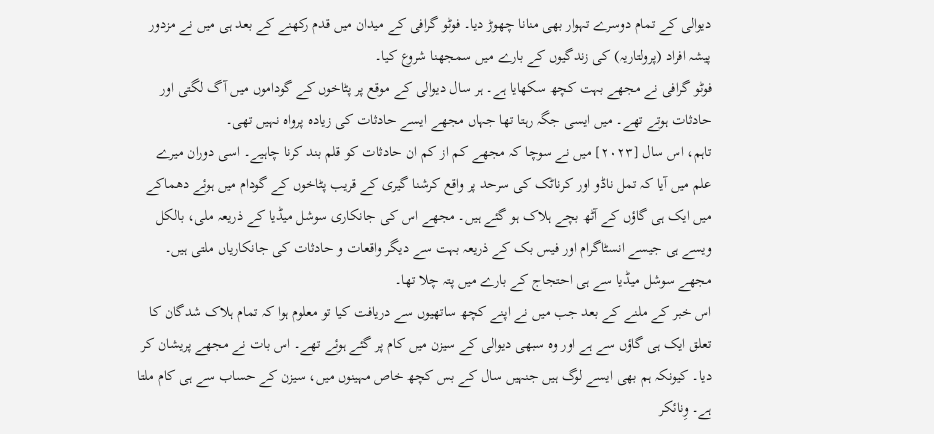دیوالی کے تمام دوسرے تہوار بھی منانا چھوڑ دیا۔ فوٹو گرافی کے میدان میں قدم رکھنے کے بعد ہی میں نے مزدور پیشہ افراد (پرولتاریہ) کی زندگیوں کے بارے میں سمجھنا شروع کیا۔
فوٹو گرافی نے مجھے بہت کچھ سکھایا ہے۔ ہر سال دیوالی کے موقع پر پٹاخوں کے گوداموں میں آگ لگتی اور حادثات ہوتے تھے۔ میں ایسی جگہ رہتا تھا جہاں مجھے ایسے حادثات کی زیادہ پرواہ نہیں تھی۔
تاہم، اس سال [۲۰۲۳] میں نے سوچا کہ مجھے کم از کم ان حادثات کو قلم بند کرنا چاہیے۔ اسی دوران میرے علم میں آیا کہ تمل ناڈو اور کرناٹک کی سرحد پر واقع کرشنا گیری کے قریب پٹاخوں کے گودام میں ہوئے دھماکے میں ایک ہی گاؤں کے آٹھ بچے ہلاک ہو گئے ہیں۔ مجھے اس کی جانکاری سوشل میڈیا کے ذریعہ ملی، بالکل ویسے ہی جیسے انسٹاگرام اور فیس بک کے ذریعہ بہت سے دیگر واقعات و حادثات کی جانکاریاں ملتی ہیں۔ مجھے سوشل میڈیا سے ہی احتجاج کے بارے میں پتہ چلا تھا۔
اس خبر کے ملنے کے بعد جب میں نے اپنے کچھ ساتھیوں سے دریافت کیا تو معلوم ہوا کہ تمام ہلاک شدگان کا تعلق ایک ہی گاؤں سے ہے اور وہ سبھی دیوالی کے سیزن میں کام پر گئے ہوئے تھے۔ اس بات نے مجھے پریشان کر دیا۔ کیونکہ ہم بھی ایسے لوگ ہیں جنہیں سال کے بس کچھ خاص مہینوں میں، سیزن کے حساب سے ہی کام ملتا ہے۔ وِنائکر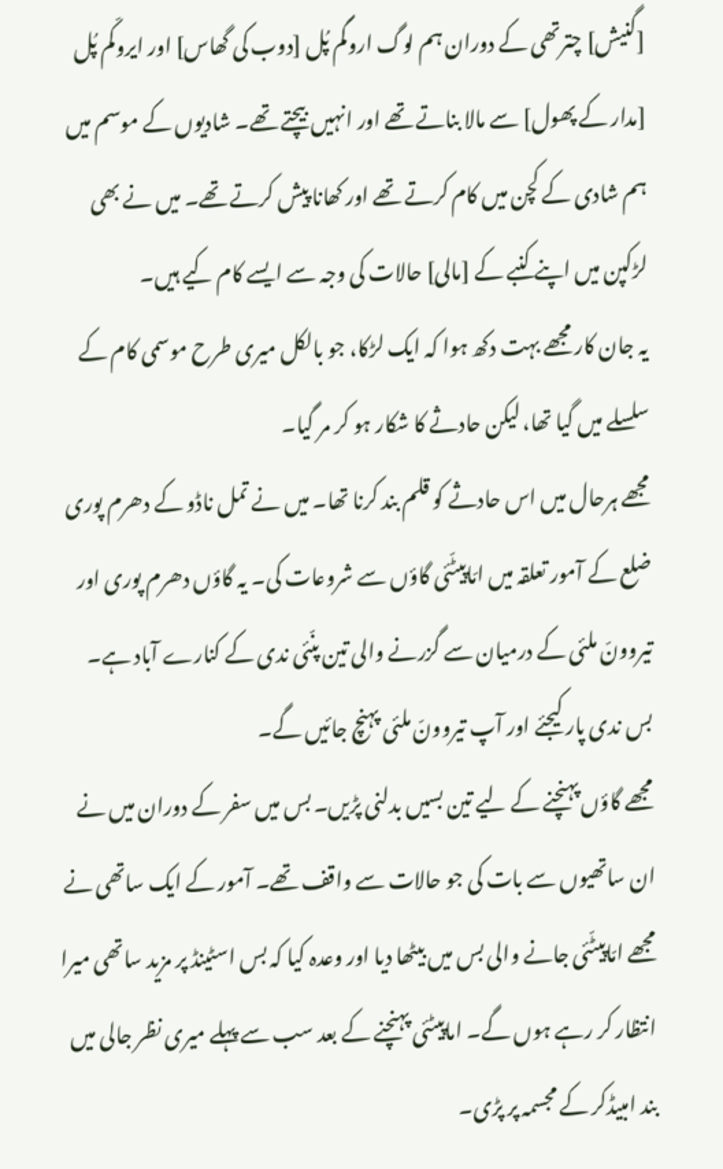[گنیش] چترتھی کے دوران ہم لوگ اروگم پُل [دوب کی گھاس] اور ایروکّم پُل [مدار کے پھول] سے مالا بناتے تھے اور انہیں بیچتے تھے۔ شادیوں کے موسم میں ہم شادی کے کچن میں کام کرتے تھے اور کھانا پیش کرتے تھے۔ میں نے بھی لڑکپن میں اپنے کنبے کے [مالی] حالات کی وجہ سے ایسے کام کیے ہیں۔
یہ جان کار مجھے بہت دکھ ہوا کہ ایک لڑکا، جو بالکل میری طرح موسمی کام کے سلسلے میں گیا تھا، لیکن حادثے کا شکار ہو کر مر گیا۔
مجھے ہرحال میں اس حادثے کو قلم بند کرنا تھا۔ میں نے تمل ناڈو کے دھرم پوری ضلع کے آمور تعلقہ میں امّاپیٹّئی گاؤں سے شروعات کی۔ یہ گاؤں دھرم پوری اور تیروونّ ملئی کے درمیان سے گزرنے والی تین پنّئی ندی کے کنارے آباد ہے۔ بس ندی پار کیجئے اور آپ تیروونّ ملئی پہنچ جائیں گے۔
مجھے گاؤں پہنچنے کے لیے تین بسیں بدلنی پڑیں۔ بس میں سفر کے دوران میں نے ان ساتھیوں سے بات کی جو حالات سے واقف تھے۔ آمور کے ایک ساتھی نے مجھے امّاپیٹّئی جانے والی بس میں بیٹھا دیا اور وعدہ کیا کہ بس اسٹینڈ پر مزید ساتھی میرا انتظار کر رہے ہوں گے۔ اماپیٹئی پہنچنے کے بعد سب سے پہلے میری نظر جالی میں بند امبیڈکر کے مجسمہ پر پڑی۔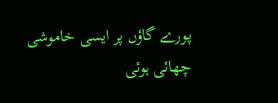پورے گاؤں پر ایسی خاموشی چھائی ہوئی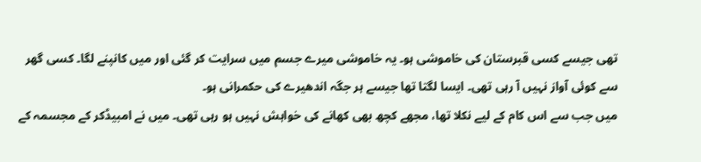تھی جیسے کسی قبرستان کی خاموشی ہو۔ یہ خاموشی میرے جسم میں سرایت کر گئی اور میں کانپنے لگا۔ کسی گھر سے کوئی آواز نہیں آ رہی تھی۔ ایسا لگتا تھا جیسے ہر جگہ اندھیرے کی حکمرانی ہو۔
میں جب سے اس کام کے لیے نکلا تھا، مجھے کچھ بھی کھانے کی خواہش نہیں ہو رہی تھی۔ میں نے امبیڈکر کے مجسمہ کے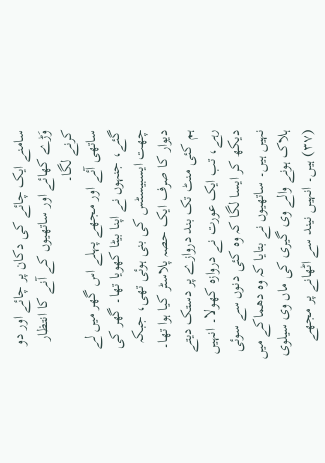سامنے ایک چائے کی دکان پر چائے اور دو وَڑے کھائے اور ساتھیوں کے آنے کا انتظار کرنے لگا۔
ساتھی آئے اور مجھے پہلے اس گھر میں لے گئے، جنہوں نے اپنا بیٹا کھویا تھا۔ گھر کی چھت ایسبیسٹس کی بنی ہوئی تھی، جبکہ دیوار کا صرف ایک حصہ پلاسٹر کیا ہوا تھا۔
ہم کئی منٹ تک بند دروازے پر دستک دیتے رہے، تب ایک عورت نے دروازہ کھولا۔ انہیں دیکھ کر ایسا لگا کہ وہ کئی دنوں سے سوئی نہیں ہیں۔ ساتھیوں نے بتایا کہ وہ دھماکے میں ہلاک ہونے والے وی گیری کی ماں وی سیلوی (۳۷) ہیں۔ انہیں نیند سے اٹھانے پر مجھے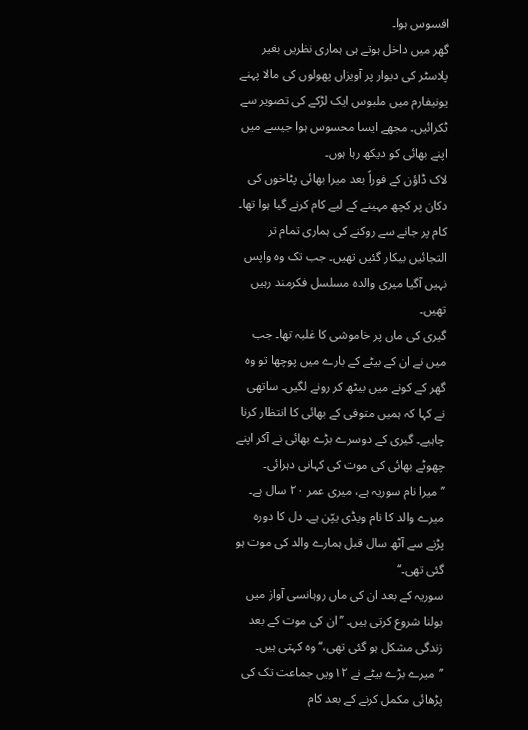افسوس ہوا۔
گھر میں داخل ہوتے ہی ہماری نظریں بغیر پلاسٹر کی دیوار پر آویزاں پھولوں کی مالا پہنے یونیفارم میں ملبوس ایک لڑکے کی تصویر سے ٹکرائیں۔ مجھے ایسا محسوس ہوا جیسے میں اپنے بھائی کو دیکھ رہا ہوں۔
لاک ڈاؤن کے فوراً بعد میرا بھائی پٹاخوں کی دکان پر کچھ مہینے کے لیے کام کرنے گیا ہوا تھا۔ کام پر جانے سے روکنے کی ہماری تمام تر التجائیں بیکار گئیں تھیں۔ جب تک وہ واپس نہیں آگیا میری والدہ مسلسل فکرمند رہیں تھیں۔
گیری کی ماں پر خاموشی کا غلبہ تھا۔ جب میں نے ان کے بیٹے کے بارے میں پوچھا تو وہ گھر کے کونے میں بیٹھ کر رونے لگیں۔ ساتھی نے کہا کہ ہمیں متوفی کے بھائی کا انتظار کرنا چاہیے۔ گیری کے دوسرے بڑے بھائی نے آکر اپنے چھوٹے بھائی کی موت کی کہانی دہرائی۔
’’میرا نام سوریہ ہے، میری عمر ۲۰ سال ہے۔ میرے والد کا نام ویڈی یپّن ہے۔ دل کا دورہ پڑنے سے آٹھ سال قبل ہمارے والد کی موت ہو گئی تھی۔‘‘
سوریہ کے بعد ان کی ماں روہانسی آواز میں بولنا شروع کرتی ہیں۔ ’’ان کی موت کے بعد زندگی مشکل ہو گئی تھی،‘‘ وہ کہتی ہیں۔ ’’میرے بڑے بیٹے نے ۱۲ویں جماعت تک کی پڑھائی مکمل کرنے کے بعد کام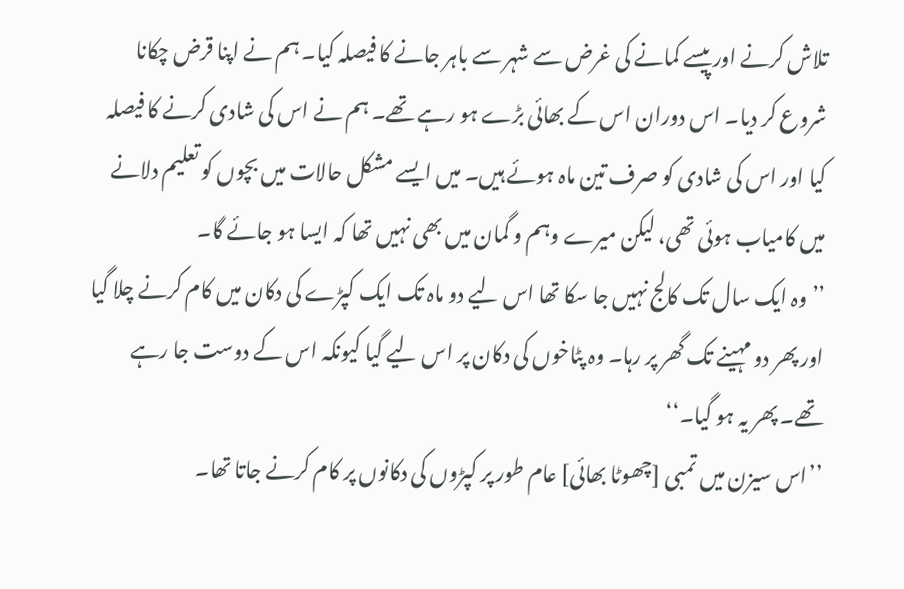تلاش کرنے اور پیسے کمانے کی غرض سے شہر سے باہر جانے کا فیصلہ کیا۔ ہم نے اپنا قرض چکانا شروع کر دیا۔ اس دوران اس کے بھائی بڑے ہو رہے تھے۔ ہم نے اس کی شادی کرنے کا فیصلہ کیا اور اس کی شادی کو صرف تین ماہ ہوئے ہیں۔ میں ایسے مشکل حالات میں بچوں کو تعلیم دلانے میں کامیاب ہوئی تھی، لیکن میرے وہم و گمان میں بھی نہیں تھا کہ ایسا ہو جائے گا۔
’’وہ ایک سال تک کالج نہیں جا سکا تھا اس لیے دو ماہ تک ایک کپڑے کی دکان میں کام کرنے چلا گیا اور پھر دو مہینے تک گھر پر رہا۔ وہ پٹاخوں کی دکان پر اس لیے گیا کیونکہ اس کے دوست جا رہے تھے۔ پھر یہ ہو گیا۔‘‘
’’اس سیزن میں تمبی [چھوٹا بھائی] عام طور پر کپڑوں کی دکانوں پر کام کرنے جاتا تھا۔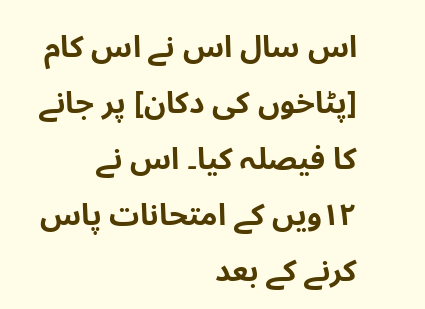اس سال اس نے اس کام [پٹاخوں کی دکان] پر جانے کا فیصلہ کیا۔ اس نے ۱۲ویں کے امتحانات پاس کرنے کے بعد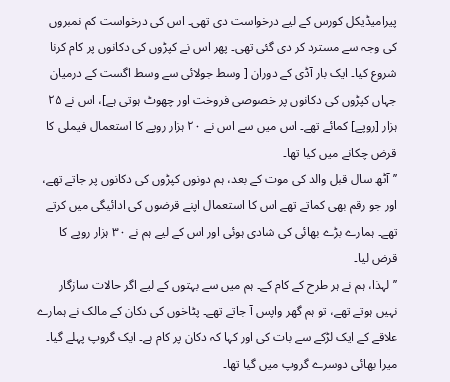پیرامیڈیکل کورس کے لیے درخواست دی تھی۔ اس کی درخواست کم نمبروں کی وجہ سے مسترد کر دی گئی تھی۔ پھر اس نے کپڑوں کی دکانوں پر کام کرنا شروع کیا۔ ایک بار آڈی کے دوران [ وسط جولائی سے وسط اگست کے درمیان جہاں کپڑوں کی دکانوں پر خصوصی فروخت اور چھوٹ ہوتی ہے]، اس نے ۲۵ ہزار [روپے] کمائے تھے۔ اس میں سے اس نے ۲۰ ہزار روپے کا استعمال فیملی کا قرض چکانے میں کیا تھا۔
’’آٹھ سال قبل والد کی موت کے بعد، ہم دونوں کپڑوں کی دکانوں پر جاتے تھے، اور جو رقم بھی کماتے تھے اس کا استعمال اپنے قرضوں کی ادائیگی میں کرتے تھے۔ ہمارے بڑے بھائی کی شادی ہوئی اور اس کے لیے ہم نے ۳۰ ہزار روپے کا قرض لیا۔
’’لہذا، ہم نے ہر طرح کے کام کے۔ ہم میں سے بہتوں کے لیے اگر حالات سازگار نہیں ہوتے تھے، تو ہم گھر واپس آ جاتے تھے۔ پٹاخوں کی دکان کے مالک نے ہمارے علاقے کے ایک لڑکے سے بات کی اور کہا کہ دکان پر کام ہے۔ ایک گروپ پہلے گیا۔ میرا بھائی دوسرے گروپ میں گیا تھا۔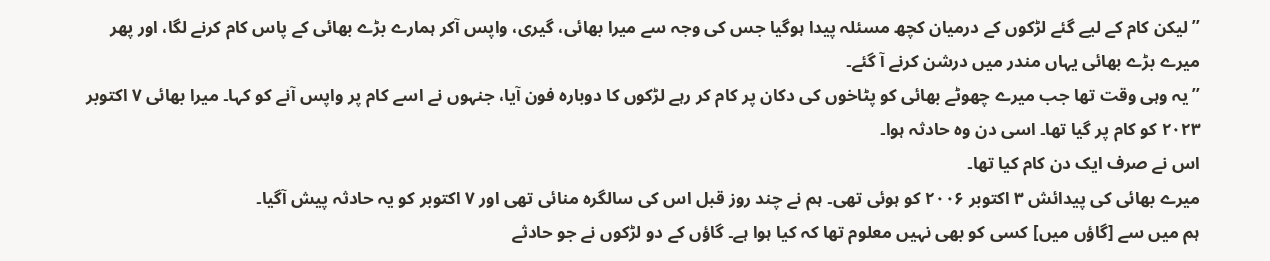’’لیکن کام کے لیے گئے لڑکوں کے درمیان کچھ مسئلہ پیدا ہوگیا جس کی وجہ سے میرا بھائی، گیری، واپس آکر ہمارے بڑے بھائی کے پاس کام کرنے لگا، اور پھر میرے بڑے بھائی یہاں مندر میں درشن کرنے آ گئے۔
’’یہ وہی وقت تھا جب میرے چھوٹے بھائی کو پٹاخوں کی دکان پر کام کر رہے لڑکوں کا دوبارہ فون آیا، جنہوں نے اسے کام پر واپس آنے کو کہا۔ میرا بھائی ۷ اکتوبر ۲۰۲۳ کو کام پر گیا تھا۔ اسی دن وہ حادثہ ہوا۔
اس نے صرف ایک دن کام کیا تھا۔
میرے بھائی کی پیدائش ۳ اکتوبر ۲۰۰۶ کو ہوئی تھی۔ ہم نے چند روز قبل اس کی سالگرہ منائی تھی اور ۷ اکتوبر کو یہ حادثہ پیش آگیا۔
ہم میں سے [گاؤں میں] کسی کو بھی نہیں معلوم تھا کہ کیا ہوا ہے۔ گاؤں کے دو لڑکوں نے جو حادثے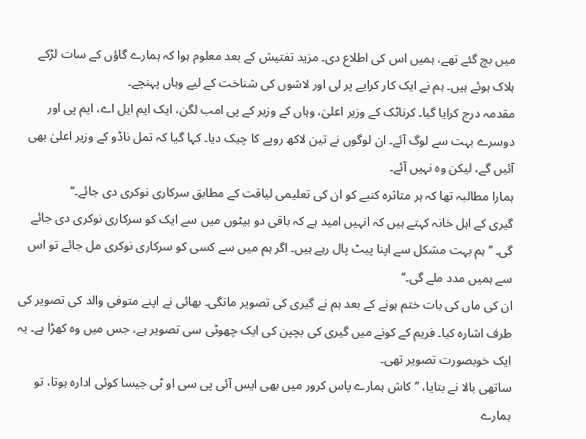میں بچ گئے تھے، ہمیں اس کی اطلاع دی۔ مزید تفتیش کے بعد معلوم ہوا کہ ہمارے گاؤں کے سات لڑکے ہلاک ہوئے ہیں۔ ہم نے ایک کار کرایے پر لی اور لاشوں کی شناخت کے لیے وہاں پہنچے۔
مقدمہ درج کرایا گیا۔ کرناٹک کے وزیر اعلیٰ، وہاں کے وزیر کے پی امب لگن، ایک ایم ایل اے، ایم پی اور دوسرے بہت سے لوگ آئے۔ ان لوگوں نے تین لاکھ روپے کا چیک دیا۔ کہا گیا کہ تمل ناڈو کے وزیر اعلیٰ بھی آئیں گے، لیکن وہ نہیں آئے۔
ہمارا مطالبہ تھا کہ ہر متاثرہ کنبے کو ان کی تعلیمی لیاقت کے مطابق سرکاری نوکری دی جائے۔‘‘
گیری کے اہل خانہ کہتے ہیں کہ انہیں امید ہے کہ باقی دو بیٹوں میں سے ایک کو سرکاری نوکری دی جائے گی۔ ’’ہم بہت مشکل سے اپنا پیٹ پال رہے ہیں۔ اگر ہم میں سے کسی کو سرکاری نوکری مل جائے تو اس سے ہمیں مدد ملے گی۔‘‘
ان کی ماں کی بات ختم ہونے کے بعد ہم نے گیری کی تصویر مانگی۔ بھائی نے اپنے متوفی والد کی تصویر کی طرف اشارہ کیا۔ فریم کے کونے میں گیری کی بچپن کی ایک چھوٹی سی تصویر ہے، جس میں وہ کھڑا ہے۔ یہ ایک خوبصورت تصویر تھی۔
ساتھی بالا نے بتایا، ’’کاش ہمارے پاس کرور میں بھی ایس آئی پی سی او ٹی جیسا کوئی ادارہ ہوتا، تو ہمارے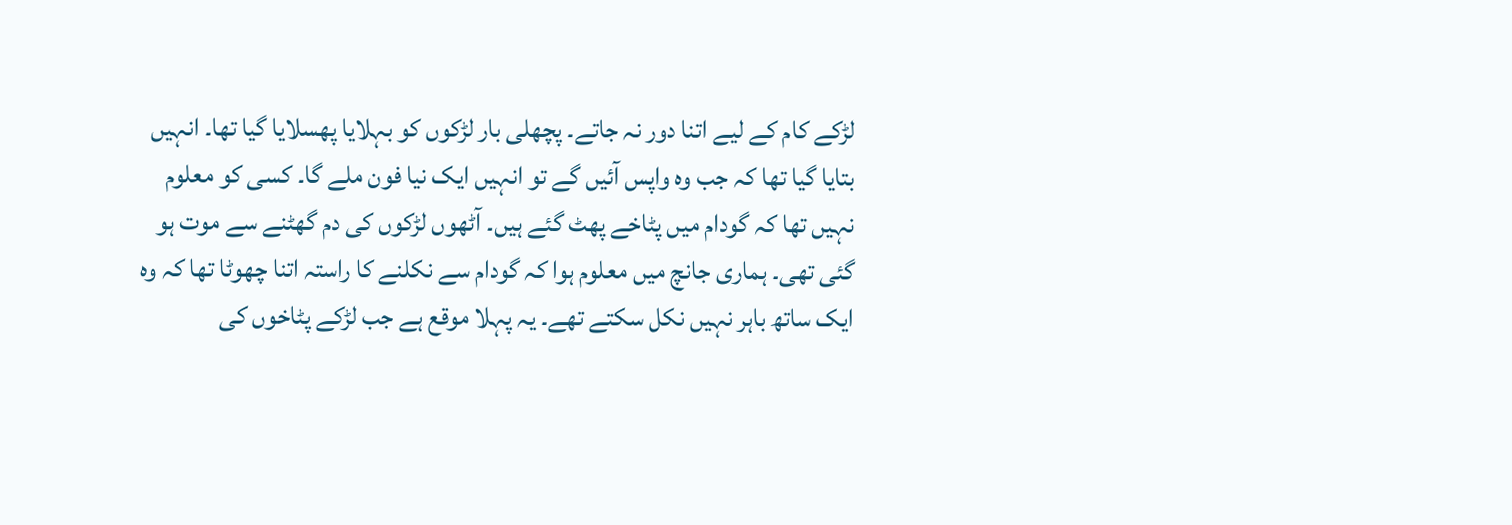لڑکے کام کے لیے اتنا دور نہ جاتے۔ پچھلی بار لڑکوں کو بہلایا پھسلایا گیا تھا۔ انہیں بتایا گیا تھا کہ جب وہ واپس آئیں گے تو انہیں ایک نیا فون ملے گا۔ کسی کو معلوم نہیں تھا کہ گودام میں پٹاخے پھٹ گئے ہیں۔ آٹھوں لڑکوں کی دم گھٹنے سے موت ہو گئی تھی۔ ہماری جانچ میں معلوم ہوا کہ گودام سے نکلنے کا راستہ اتنا چھوٹا تھا کہ وہ ایک ساتھ باہر نہیں نکل سکتے تھے۔ یہ پہلا موقع ہے جب لڑکے پٹاخوں کی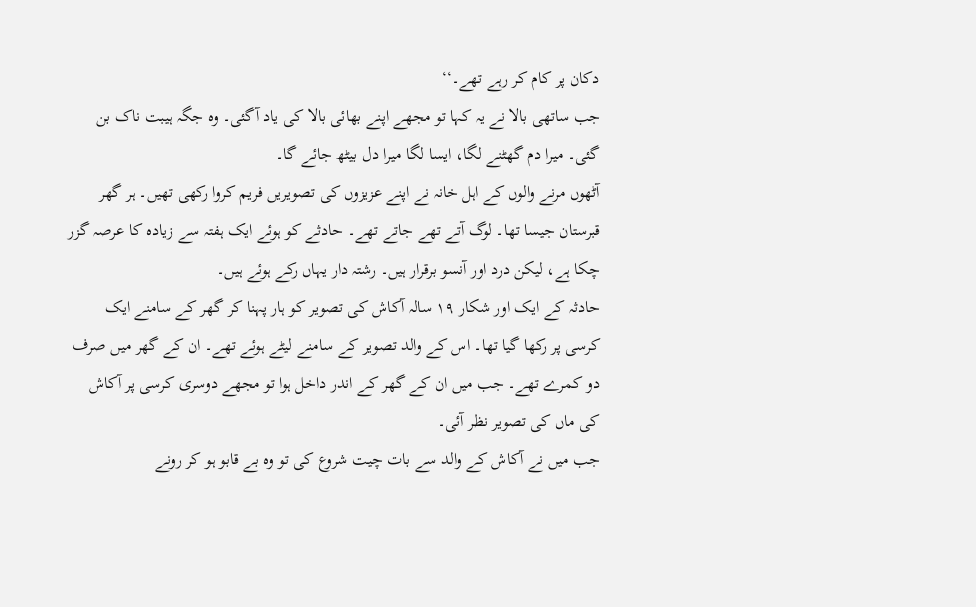دکان پر کام کر رہے تھے۔‘‘
جب ساتھی بالا نے یہ کہا تو مجھے اپنے بھائی بالا کی یاد آگئی۔ وہ جگہ ہیبت ناک بن گئی۔ میرا دم گھٹنے لگا، ایسا لگا میرا دل بیٹھ جائے گا۔
آٹھوں مرنے والوں کے اہل خانہ نے اپنے عزیزوں کی تصویریں فریم کروا رکھی تھیں۔ ہر گھر قبرستان جیسا تھا۔ لوگ آتے تھے جاتے تھے۔ حادثے کو ہوئے ایک ہفتہ سے زیادہ کا عرصہ گزر چکا ہے، لیکن درد اور آنسو برقرار ہیں۔ رشتہ دار یہاں رکے ہوئے ہیں۔
حادثہ کے ایک اور شکار ۱۹ سالہ آکاش کی تصویر کو ہار پہنا کر گھر کے سامنے ایک کرسی پر رکھا گیا تھا۔ اس کے والد تصویر کے سامنے لیٹے ہوئے تھے۔ ان کے گھر میں صرف دو کمرے تھے۔ جب میں ان کے گھر کے اندر داخل ہوا تو مجھے دوسری کرسی پر آکاش کی ماں کی تصویر نظر آئی۔
جب میں نے آکاش کے والد سے بات چیت شروع کی تو وہ بے قابو ہو کر رونے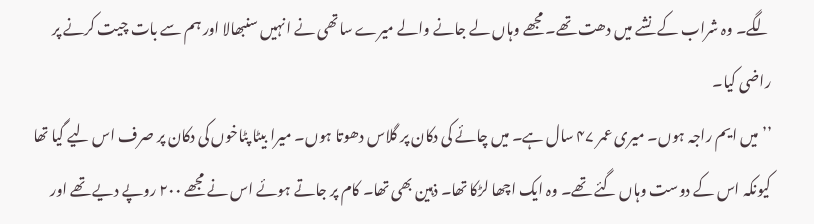لگے۔ وہ شراب کے نشے میں دھت تھے۔ مجھے وہاں لے جانے والے میرے ساتھی نے انہیں سنبھالا اور ہم سے بات چیت کرنے پر راضی کیا۔
’’میں ایم راجہ ہوں۔ میری عمر ۴۷ سال ہے۔ میں چائے کی دکان پر گلاس دھوتا ہوں۔ میرا بیٹا پٹاخوں کی دکان پر صرف اس لیے گیا تھا کیونکہ اس کے دوست وہاں گئے تھے۔ وہ ایک اچھا لڑکا تھا۔ ذہین بھی تھا۔ کام پر جاتے ہوئے اس نے مجھے ۲۰۰ روپے دیے تھے اور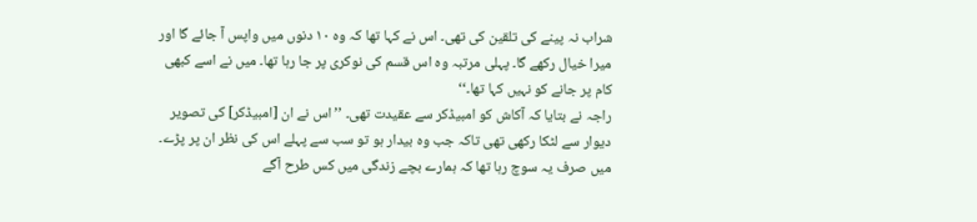شراب نہ پینے کی تلقین کی تھی۔ اس نے کہا تھا کہ وہ ۱۰ دنوں میں واپس آ جائے گا اور میرا خیال رکھے گا۔ پہلی مرتبہ وہ اس قسم کی نوکری پر جا رہا تھا۔ میں نے اسے کبھی کام پر جانے کو نہیں کہا تھا۔‘‘
راجہ نے بتایا کہ آکاش کو امبیڈکر سے عقیدت تھی۔ ’’اس نے ان [امبیڈکر] کی تصویر دیوار سے لٹکا رکھی تھی تاکہ جب وہ بیدار ہو تو سب سے پہلے اس کی نظر ان پر پڑے۔ میں صرف یہ سوچ رہا تھا کہ ہمارے بچے زندگی میں کس طرح آگے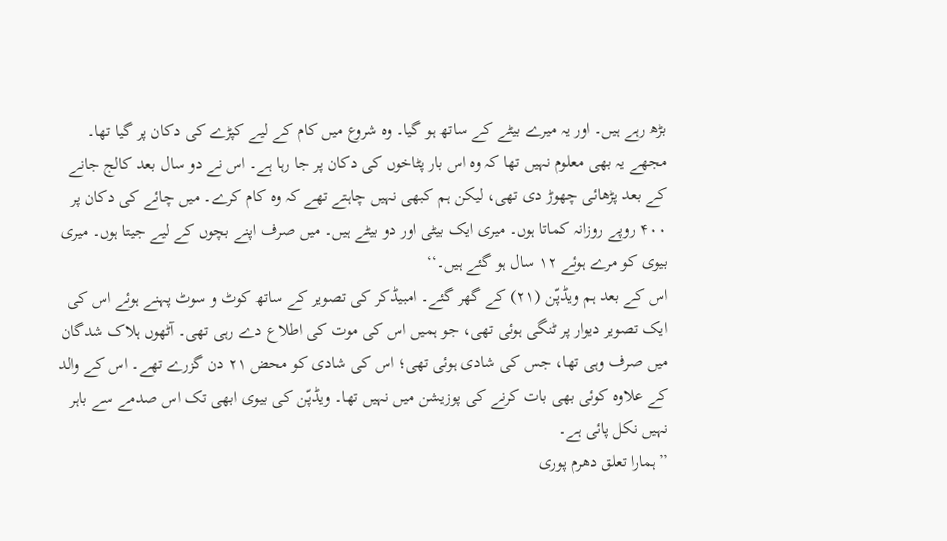بڑھ رہے ہیں۔ اور یہ میرے بیٹے کے ساتھ ہو گیا۔ وہ شروع میں کام کے لیے کپڑے کی دکان پر گیا تھا۔ مجھے یہ بھی معلوم نہیں تھا کہ وہ اس بار پٹاخوں کی دکان پر جا رہا ہے۔ اس نے دو سال بعد کالج جانے کے بعد پڑھائی چھوڑ دی تھی، لیکن ہم کبھی نہیں چاہتے تھے کہ وہ کام کرے۔ میں چائے کی دکان پر ۴۰۰ روپے روزانہ کماتا ہوں۔ میری ایک بیٹی اور دو بیٹے ہیں۔ میں صرف اپنے بچوں کے لیے جیتا ہوں۔ میری بیوی کو مرے ہوئے ۱۲ سال ہو گئے ہیں۔‘‘
اس کے بعد ہم ویڈپّن (۲۱) کے گھر گئے۔ امبیڈکر کی تصویر کے ساتھ کوٹ و سوٹ پہنے ہوئے اس کی ایک تصویر دیوار پر ٹنگی ہوئی تھی، جو ہمیں اس کی موت کی اطلاع دے رہی تھی۔ آٹھوں ہلاک شدگان میں صرف وہی تھا، جس کی شادی ہوئی تھی؛ اس کی شادی کو محض ۲۱ دن گزرے تھے۔ اس کے والد کے علاوہ کوئی بھی بات کرنے کی پوزیشن میں نہیں تھا۔ ویڈپّن کی بیوی ابھی تک اس صدمے سے باہر نہیں نکل پائی ہے۔
’’ہمارا تعلق دھرم پوری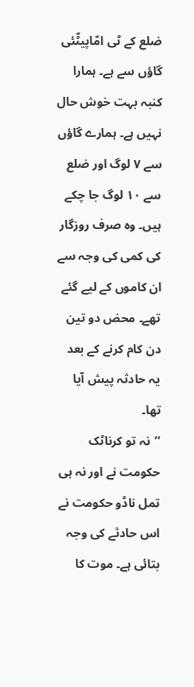ضلع کے ٹی امّاپیٹّئی گاؤں سے ہے۔ ہمارا کنبہ بہت خوش حال نہیں ہے۔ ہمارے گاؤں سے ۷ لوگ اور ضلع سے ۱۰ لوگ جا چکے ہیں۔ وہ صرف روزگار کی کمی کی وجہ سے ان کاموں کے لیے گئے تھے۔ محض دو تین دن کام کرنے کے بعد یہ حادثہ پیش آیا تھا۔
’’نہ تو کرناٹک حکومت نے اور نہ ہی تمل ناڈو حکومت نے اس حادثے کی وجہ بتائی ہے۔ موت کا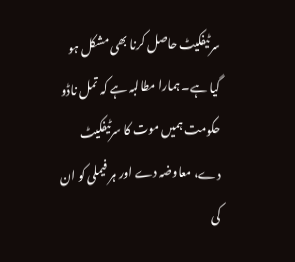سرٹیفکیٹ حاصل کرنا بھی مشکل ہو گیا ہے۔ ہمارا مطالبہ ہے کہ تمل ناڈو حکومت ہمیں موت کا سرٹیفکیٹ دے، معاوضہ دے اور ہر فیملی کو ان کی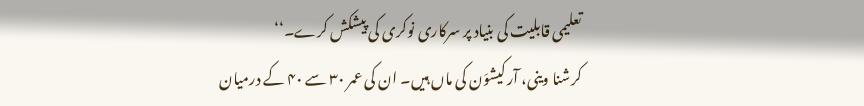تعلیمی قابلیت کی بنیاد پر سرکاری نوکری کی پیشکش کرے۔‘‘
کرشنا وینی، آر کیشوَن کی ماں ہیں۔ ان کی عمر ۳۰ سے ۴۰ کے درمیان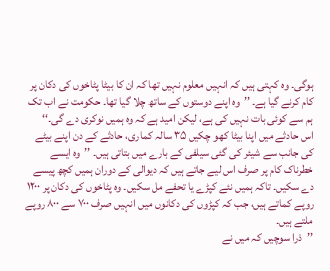ہوگی۔ وہ کہتی ہیں کہ انہیں معلوم نہیں تھا کہ ان کا بیٹا پٹاخوں کی دکان پر کام کرنے گیا ہے۔ ’’وہ اپنے دوستوں کے ساتھ چلا گیا تھا۔ حکومت نے اب تک ہم سے کوئی بات نہیں کی ہے، لیکن امید ہے کہ وہ ہمیں نوکری دے گی۔‘‘
اس حادثے میں اپنا بیٹا کھو چکیں ۳۵ سالہ کماری، حادثے کے دن اپنے بیٹے کی جانب سے شیئر کی گئی سیلفی کے بارے میں بتاتی ہیں۔ ’’وہ ایسے خطرناک کام پر صرف اس لیے جاتے ہیں کہ دیوالی کے دوران ہمیں کچھ پیسے دے سکیں۔ تاکہ ہمیں نئے کپڑے یا تحفے مل سکیں۔ وہ پٹاخوں کی دکان پر ۱۲۰۰ روپے کماتے ہیں، جب کہ کپڑوں کی دکانوں میں انہیں صرف ۷۰۰ سے ۸۰۰ روپے ملتے ہیں۔
’’ذرا سوچیں کہ میں نے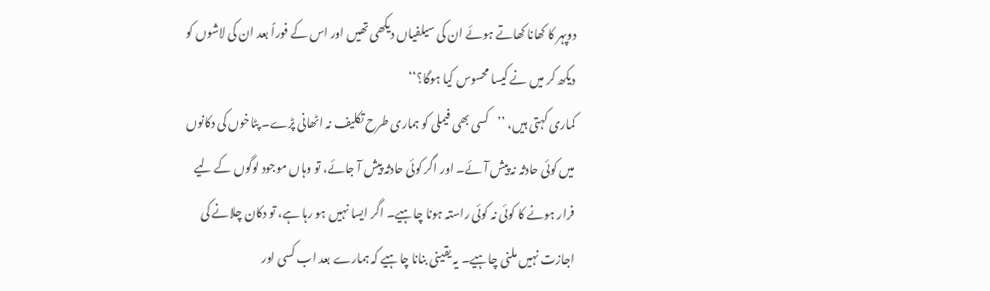دوپہر کا کھانا کھاتے ہوئے ان کی سیلفیاں دیکھی تھیں اور اس کے فوراً بعد ان کی لاشوں کو دیکھ کر میں نے کیسا محسوس کیا ہوگا؟‘‘
کماری کہتی ہیں، ’’کسی بھی فیملی کو ہماری طرح تکلیف نہ اٹھانی پڑے۔ پٹاخوں کی دکانوں میں کوئی حادثہ نہ پیش آئے۔ اور اگر کوئی حادثہ پیش آ جائے، تو وہاں موجود لوگوں کے لیے فرار ہونے کا کوئی نہ کوئی راستہ ہونا چاہیے۔ اگر ایسا نہیں ہو رہا ہے، تو دکان چلانے کی اجازت نہیں ملنی چاہیے۔ یہ یقینی بنانا چاہیے کہ ہمارے بعد اب کسی اور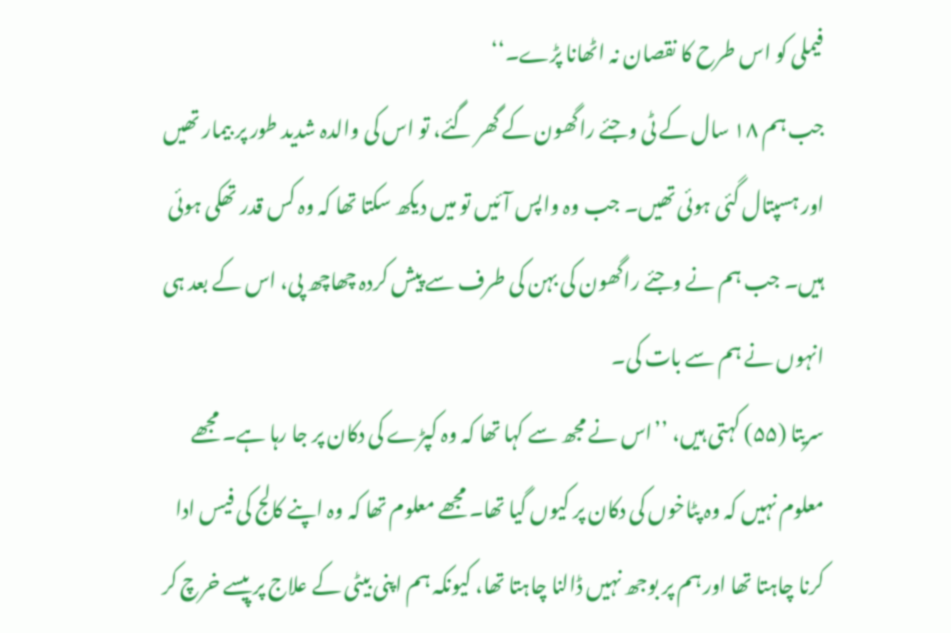فیملی کو اس طرح کا نقصان نہ اٹھانا پڑے۔‘‘
جب ہم ۱۸ سال کے ٹی وجئے راگھون کے گھر گئے، تو اس کی والدہ شدید طور پر بیمار تھیں اور ہسپتال گئی ہوئی تھیں۔ جب وہ واپس آئیں تو میں دیکھ سکتا تھا کہ وہ کس قدر تھکی ہوئی ہیں۔ جب ہم نے وجئے راگھون کی بہن کی طرف سے پیش کردہ چھاچھ پی، اس کے بعد ہی انہوں نے ہم سے بات کی۔
سریتا (۵۵) کہتی ہیں، ’’اس نے مجھ سے کہا تھا کہ وہ کپڑے کی دکان پر جا رہا ہے۔ مجھے معلوم نہیں کہ وہ پٹاخوں کی دکان پر کیوں گیا تھا۔ مجھے معلوم تھا کہ وہ اپنے کالج کی فیس ادا کرنا چاہتا تھا اور ہم پر بوجھ نہیں ڈالنا چاہتا تھا، کیونکہ ہم اپنی بیٹی کے علاج پر پیسے خرچ کر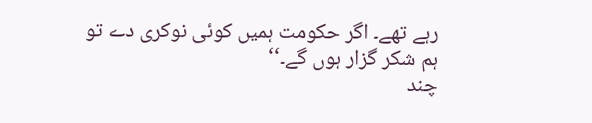رہے تھے۔ اگر حکومت ہمیں کوئی نوکری دے تو ہم شکر گزار ہوں گے۔‘‘
چند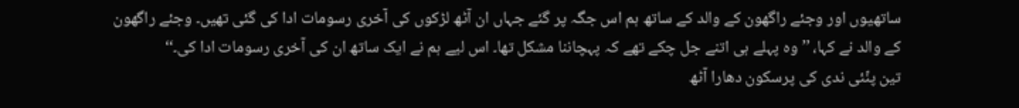ساتھیوں اور وجئے راگھون کے والد کے ساتھ ہم اس جگہ پر گئے جہاں ان آٹھ لڑکوں کی آخری رسومات ادا کی گئی تھیں۔ وجئے راگھون کے والد نے کہا، ’’وہ پہلے ہی اتنے جل چکے تھے کہ پہچاننا مشکل تھا۔ اس لیے ہم نے ایک ساتھ ان کی آخری رسومات ادا کی۔‘‘
تین پنّئی ندی کی پرسکون دھارا آٹھ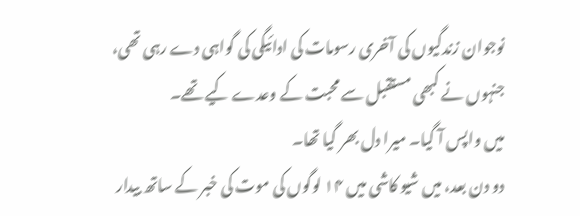نوجوان زندگیوں کی آخری رسومات کی ادائیگی کی گواہی دے رہی تھی، جنہوں نے کبھی مستقبل سے محبت کے وعدے کیے تھے۔
میں واپس آ گیا۔ میرا دل بھر گیا تھا۔
دو دن بعد، میں شیو کاشی میں ۱۴ لوگوں کی موت کی خبر کے ساتھ بیدار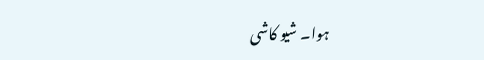ہوا۔ شیو کاشی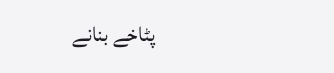پٹاخے بنانے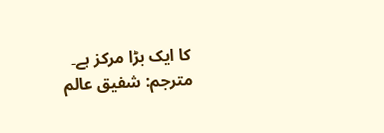کا ایک بڑا مرکز ہے۔
مترجم: شفیق عالم